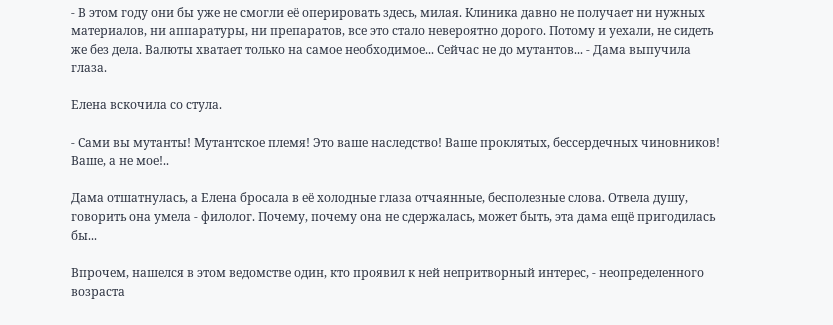- В этом году они бы уже не смогли её оперировать здесь, милая. Клиника давно не получает ни нужных материалов, ни аппаратуры, ни препаратов, все это стало невероятно дорого. Потому и уехали, не сидеть же без дела. Валюты хватает только на самое необходимое... Сейчас не до мутантов... - Дама выпучила глаза.

Елена вскочила со стула.

- Сами вы мутанты! Мутантское племя! Это ваше наследство! Ваше проклятых, бессердечных чиновников! Ваше, а не мое!..

Дама отшатнулась, а Елена бросала в её холодные глаза отчаянные, бесполезные слова. Отвела душу, говорить она умела - филолог. Почему, почему она не сдержалась, может быть, эта дама ещё пригодилась бы...

Впрочем, нашелся в этом ведомстве один, кто проявил к ней непритворный интерес, - неопределенного возраста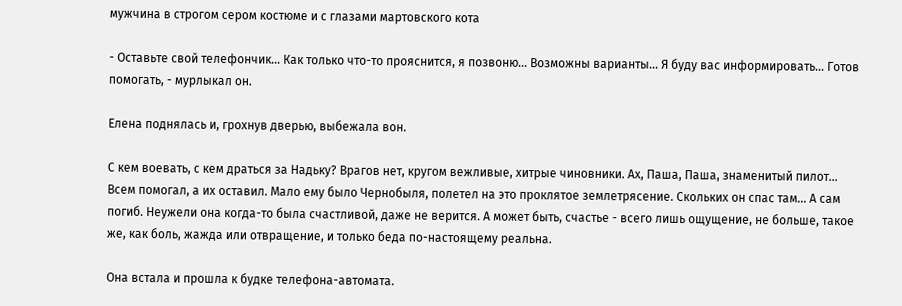мужчина в строгом сером костюме и с глазами мартовского кота

- Оставьте свой телефончик... Как только что-то прояснится, я позвоню... Возможны варианты... Я буду вас информировать... Готов помогать, - мурлыкал он.

Елена поднялась и, грохнув дверью, выбежала вон.

С кем воевать, с кем драться за Надьку? Врагов нет, кругом вежливые, хитрые чиновники. Ах, Паша, Паша, знаменитый пилот... Всем помогал, а их оставил. Мало ему было Чернобыля, полетел на это проклятое землетрясение. Скольких он спас там... А сам погиб. Неужели она когда-то была счастливой, даже не верится. А может быть, счастье - всего лишь ощущение, не больше, такое же, как боль, жажда или отвращение, и только беда по-настоящему реальна.

Она встала и прошла к будке телефона-автомата.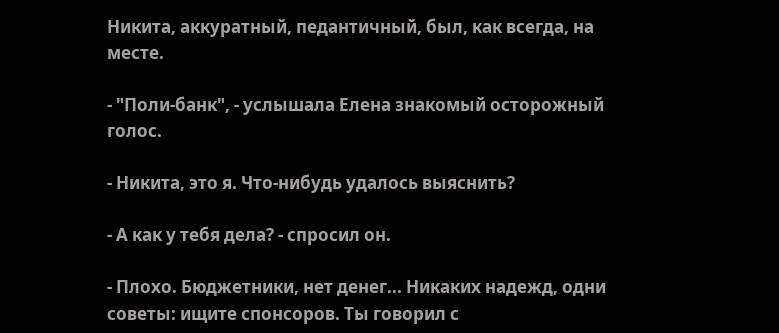Никита, аккуратный, педантичный, был, как всегда, на месте.

- "Поли-банк", - услышала Елена знакомый осторожный голос.

- Никита, это я. Что-нибудь удалось выяснить?

- А как у тебя дела? - спросил он.

- Плохо. Бюджетники, нет денег... Никаких надежд, одни советы: ищите спонсоров. Ты говорил с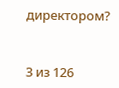директором?



3 из 126